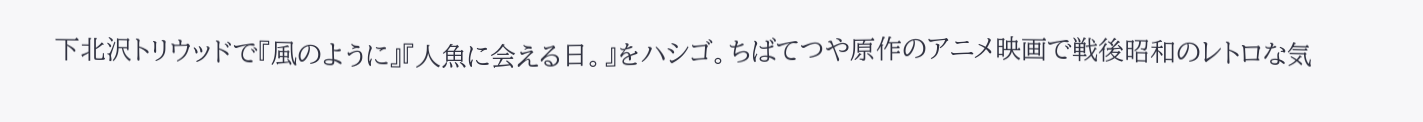下北沢トリウッドで『風のように』『人魚に会える日。』をハシゴ。ちばてつや原作のアニメ映画で戦後昭和のレトロな気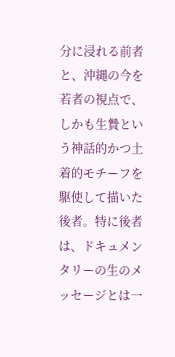分に浸れる前者と、沖縄の今を若者の視点で、しかも生贄という神話的かつ土着的モチーフを駆使して描いた後者。特に後者は、ドキュメンタリーの生のメッセージとは一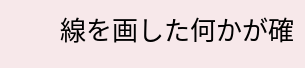線を画した何かが確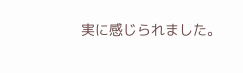実に感じられました。